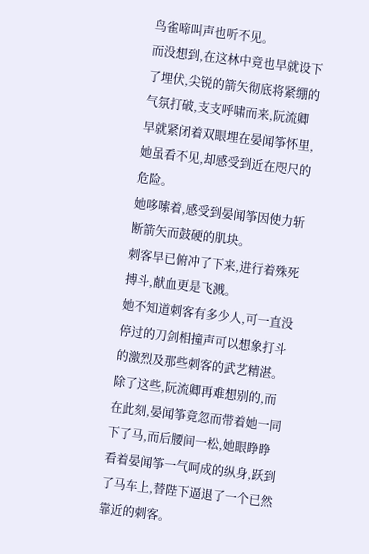鸟雀啼叫声也听不见。
而没想到,在这林中竟也早就设下了埋伏,尖锐的箭矢彻底将紧绷的气氛打破,支支呼啸而来,阮流卿早就紧闭着双眼埋在晏闻筝怀里,她虽看不见,却感受到近在咫尺的危险。
她哆嗦着,感受到晏闻筝因使力斩断箭矢而鼓硬的肌块。
刺客早已俯冲了下来,进行着殊死搏斗,献血更是飞溅。
她不知道刺客有多少人,可一直没停过的刀剑相撞声可以想象打斗的激烈及那些刺客的武艺精湛。
除了这些,阮流卿再难想别的,而在此刻,晏闻筝竟忽而带着她一同下了马,而后腰间一松,她眼睁睁看着晏闻筝一气呵成的纵身,跃到了马车上,替陛下逼退了一个已然靠近的刺客。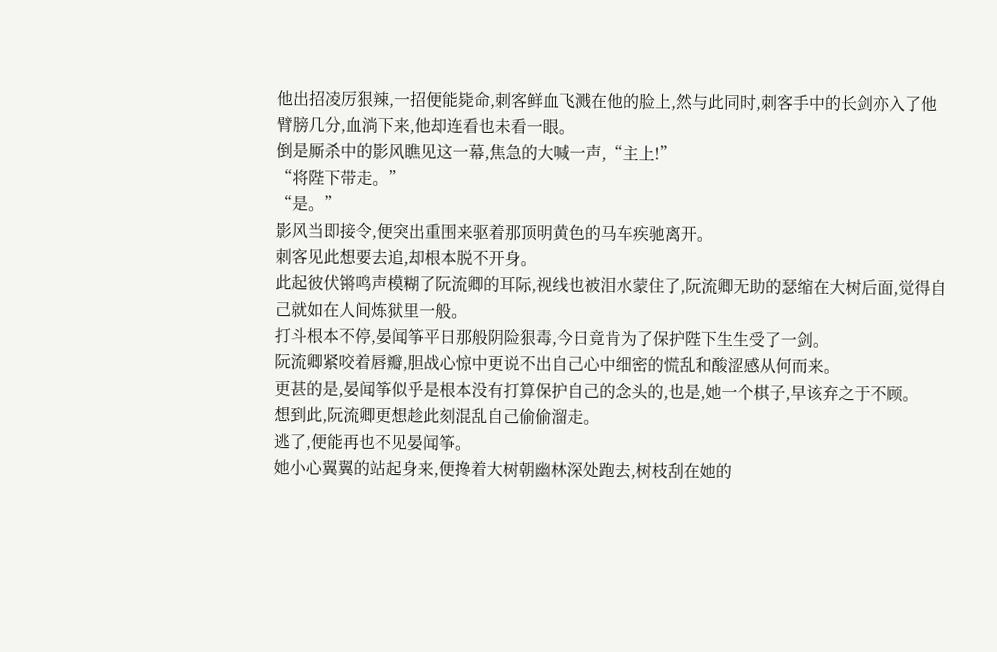他出招凌厉狠辣,一招便能毙命,刺客鲜血飞溅在他的脸上,然与此同时,刺客手中的长剑亦入了他臂膀几分,血淌下来,他却连看也未看一眼。
倒是厮杀中的影风瞧见这一幕,焦急的大喊一声,“主上!”
“将陛下带走。”
“是。”
影风当即接令,便突出重围来驱着那顶明黄色的马车疾驰离开。
刺客见此想要去追,却根本脱不开身。
此起彼伏锵鸣声模糊了阮流卿的耳际,视线也被泪水蒙住了,阮流卿无助的瑟缩在大树后面,觉得自己就如在人间炼狱里一般。
打斗根本不停,晏闻筝平日那般阴险狠毒,今日竟肯为了保护陛下生生受了一剑。
阮流卿紧咬着唇瓣,胆战心惊中更说不出自己心中细密的慌乱和酸涩感从何而来。
更甚的是,晏闻筝似乎是根本没有打算保护自己的念头的,也是,她一个棋子,早该弃之于不顾。
想到此,阮流卿更想趁此刻混乱自己偷偷溜走。
逃了,便能再也不见晏闻筝。
她小心翼翼的站起身来,便搀着大树朝幽林深处跑去,树枝刮在她的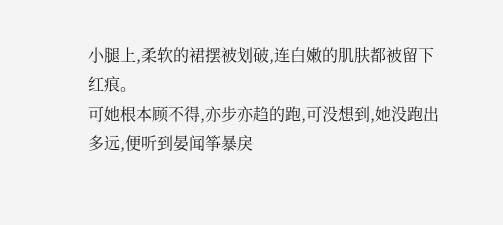小腿上,柔软的裙摆被划破,连白嫩的肌肤都被留下红痕。
可她根本顾不得,亦步亦趋的跑,可没想到,她没跑出多远,便听到晏闻筝暴戾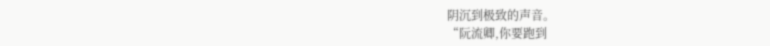阴沉到极致的声音。
“阮流卿,你要跑到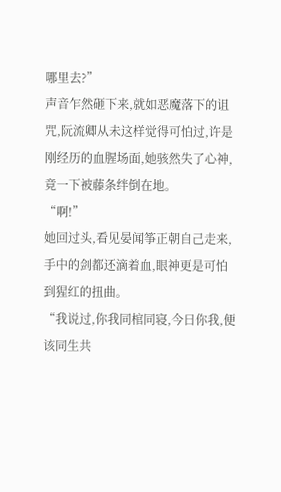哪里去?”
声音乍然砸下来,就如恶魔落下的诅咒,阮流卿从未这样觉得可怕过,许是刚经历的血腥场面,她骇然失了心神,竟一下被藤条绊倒在地。
“啊!”
她回过头,看见晏闻筝正朝自己走来,手中的剑都还滴着血,眼神更是可怕到猩红的扭曲。
“我说过,你我同棺同寝,今日你我,便该同生共